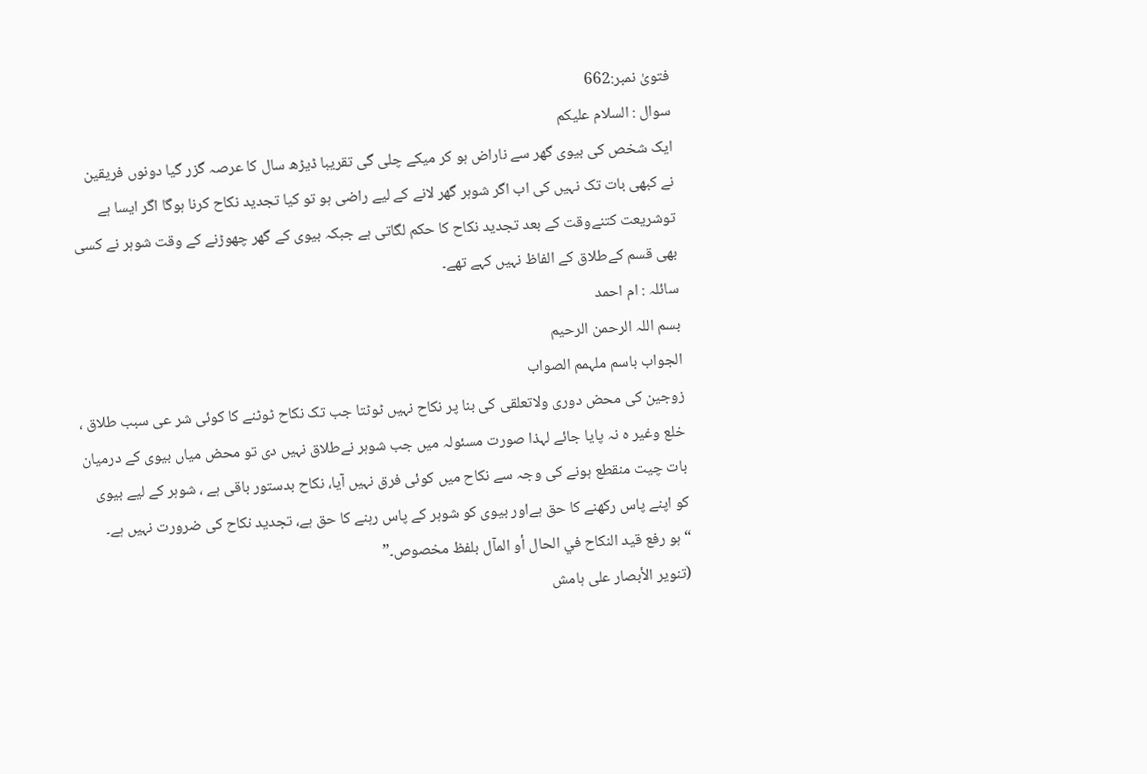فتویٰ نمبر:662
سوال : السلام عليكم
ایک شخص کی بیوی گھر سے ناراض ہو کر میکے چلی گی تقریبا ڈیڑھ سال کا عرصہ گزر گیا دونوں فریقین نے کبھی بات تک نہیں کی اب اگر شوہر گھر لانے کے لیے راضی ہو تو کیا تجدید نکاح کرنا ہوگا اگر ایسا ہے توشریعت کتنےوقت کے بعد تجدید نکاح کا حکم لگاتی ہے جبکہ بیوی کے گھر چھوڑنے کے وقت شوہر نے کسی بھی قسم کےطلاق کے الفاظ نہیں کہے تھے۔
سائلہ : ام احمد
بسم اللہ الرحمن الرحیم
الجواب باسم ملہمم الصواب
زوجین کی محض دوری ولاتعلقی کی بنا پر نکاح نہیں ٹوٹتا جب تک نکاح ٹوٹنے کا کوئی شر عی سبب طلاق ، خلع وغیر ہ نہ پایا جائے لہذا صورت مسئولہ میں جب شوہر نےطلاق نہیں دی تو محض میاں بیوی کے درمیان بات چیت منقطع ہونے کی وجہ سے نکاح میں کوئی فرق نہیں آیا، نکاح بدستور باقی ہے ، شوہر کے لیے بیوی کو اپنے پاس رکھنے کا حق ہےاور بیوی کو شوہر کے پاس رہنے کا حق ہے، تجدید نکاح کی ضرورت نہیں ہے۔
“ہو رفع قید النکاح في الحال أو المآل بلفظ مخصوص۔”
(تنویر الأبصار علی ہامش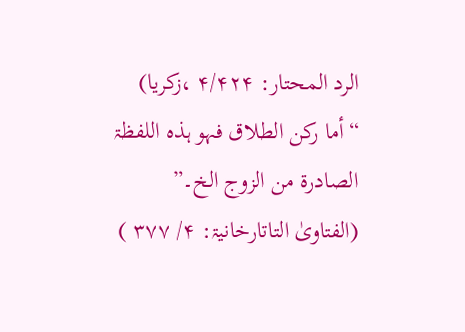الرد المحتار: ۴/۴۲۴ ،زکریا)
“أما رکن الطلاق فہو ہذہ اللفظۃ الصادرۃ من الزوج الخ۔”
(الفتاویٰ التاتارخانیۃ: ۴/ ۳۷۷ )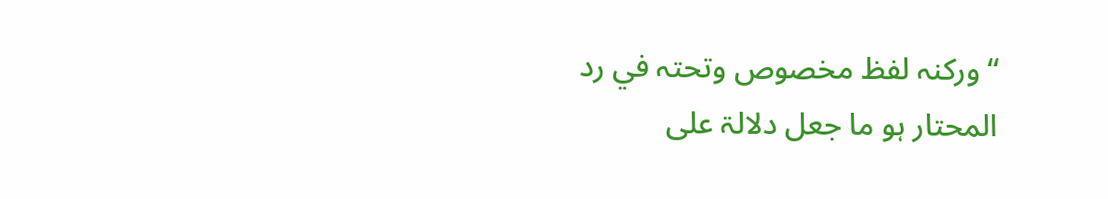“ورکنہ لفظ مخصوص وتحتہ في رد المحتار ہو ما جعل دلالۃ علی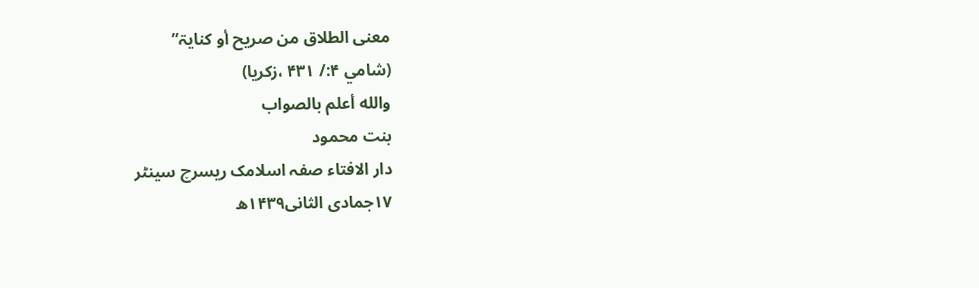معنی الطلاق من صریح أو کنایۃ”
(شامي ۴:/ ۴۳۱ ،زکریا)
والله أعلم بالصواب
بنت محمود
دار الافتاء صفہ اسلامک ریسرچ سینٹر
۱۷جمادی الثانی۱۴۳۹ھ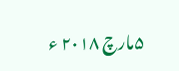۵مارچ ۲۰۱۸ ء